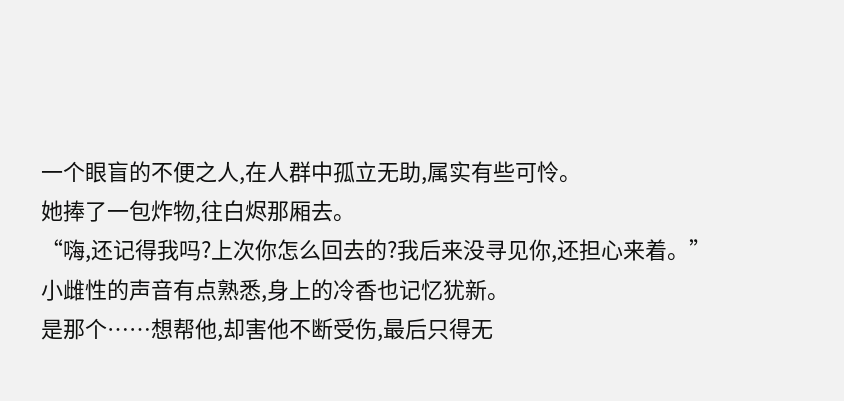一个眼盲的不便之人,在人群中孤立无助,属实有些可怜。
她捧了一包炸物,往白烬那厢去。
“嗨,还记得我吗?上次你怎么回去的?我后来没寻见你,还担心来着。”
小雌性的声音有点熟悉,身上的冷香也记忆犹新。
是那个……想帮他,却害他不断受伤,最后只得无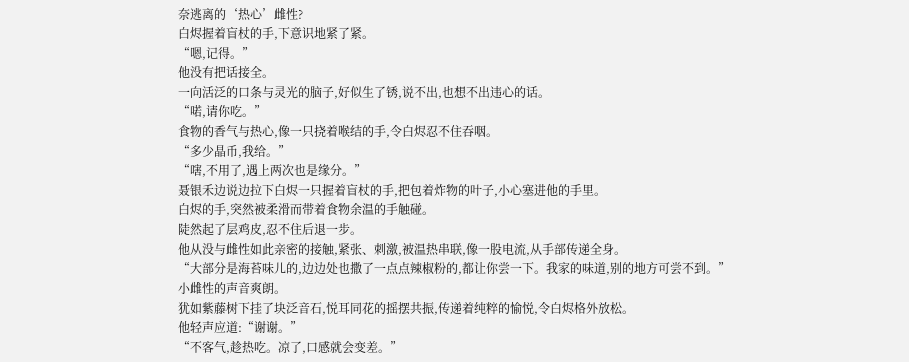奈逃离的‘热心’雌性?
白烬握着盲杖的手,下意识地紧了紧。
“嗯,记得。”
他没有把话接全。
一向活泛的口条与灵光的脑子,好似生了锈,说不出,也想不出违心的话。
“喏,请你吃。”
食物的香气与热心,像一只挠着喉结的手,令白烬忍不住吞咽。
“多少晶币,我给。”
“嗐,不用了,遇上两次也是缘分。”
聂银禾边说边拉下白烬一只握着盲杖的手,把包着炸物的叶子,小心塞进他的手里。
白烬的手,突然被柔滑而带着食物余温的手触碰。
陡然起了层鸡皮,忍不住后退一步。
他从没与雌性如此亲密的接触,紧张、刺激,被温热串联,像一股电流,从手部传递全身。
“大部分是海苔味儿的,边边处也撒了一点点辣椒粉的,都让你尝一下。我家的味道,别的地方可尝不到。”
小雌性的声音爽朗。
犹如紫藤树下挂了块泛音石,悦耳同花的摇摆共振,传递着纯粹的愉悦,令白烬格外放松。
他轻声应道:“谢谢。”
“不客气,趁热吃。凉了,口感就会变差。”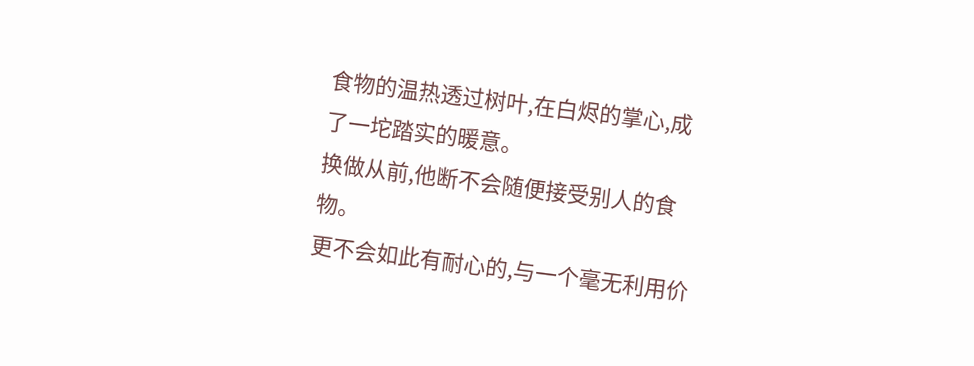食物的温热透过树叶,在白烬的掌心,成了一坨踏实的暖意。
换做从前,他断不会随便接受别人的食物。
更不会如此有耐心的,与一个毫无利用价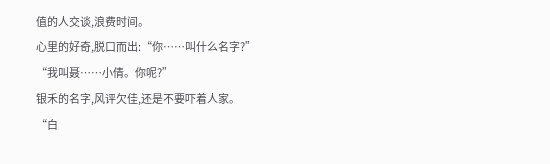值的人交谈,浪费时间。
心里的好奇,脱口而出:“你……叫什么名字?”
“我叫聂……小倩。你呢?”
银禾的名字,风评欠佳,还是不要吓着人家。
“白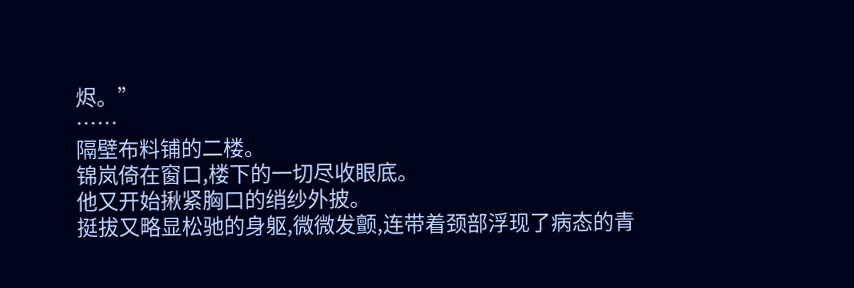烬。”
……
隔壁布料铺的二楼。
锦岚倚在窗口,楼下的一切尽收眼底。
他又开始揪紧胸口的绡纱外披。
挺拔又略显松驰的身躯,微微发颤,连带着颈部浮现了病态的青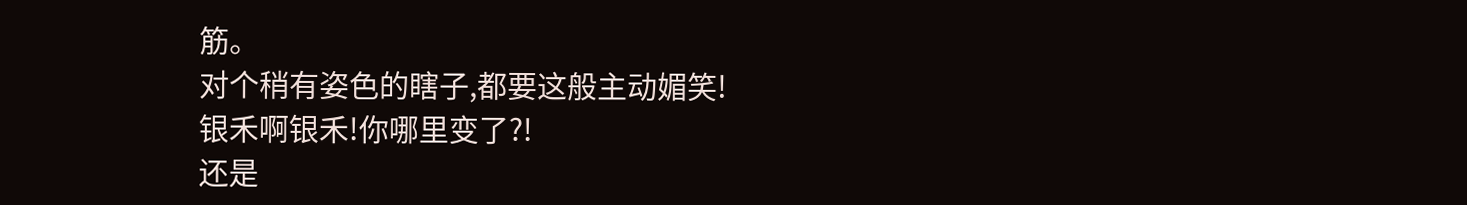筋。
对个稍有姿色的瞎子,都要这般主动媚笑!
银禾啊银禾!你哪里变了?!
还是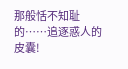那般恬不知耻的……追逐惑人的皮囊!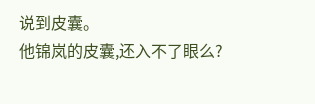说到皮囊。
他锦岚的皮囊,还入不了眼么?